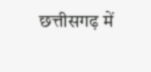छत्तीसगढ़ में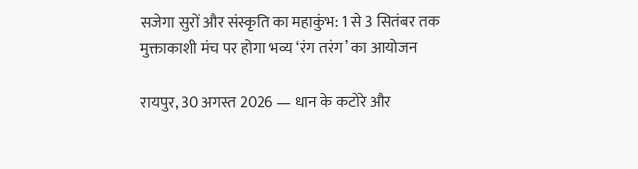सजेगा सुरों और संस्कृति का महाकुंभ: 1 से 3 सितंबर तक मुक्ताकाशी मंच पर होगा भव्य ‘रंग तरंग’ का आयोजन

रायपुर, 30 अगस्त 2026 — धान के कटोरे और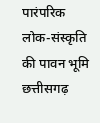पारंपरिक लोक-संस्कृति की पावन भूमि छत्तीसगढ़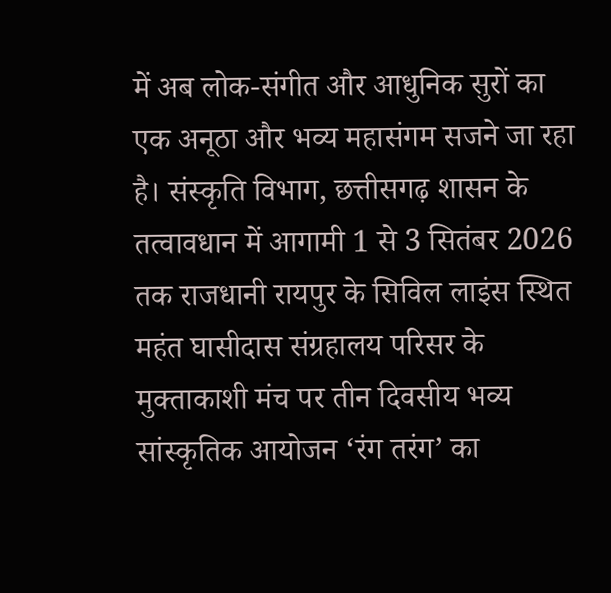में अब लोक-संगीत और आधुनिक सुरों का एक अनूठा और भव्य महासंगम सजने जा रहा है। संस्कृति विभाग, छत्तीसगढ़ शासन के तत्वावधान में आगामी 1 से 3 सितंबर 2026 तक राजधानी रायपुर के सिविल लाइंस स्थित महंत घासीदास संग्रहालय परिसर के मुक्ताकाशी मंच पर तीन दिवसीय भव्य सांस्कृतिक आयोजन ‘रंग तरंग’ का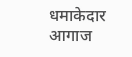धमाकेदार आगाज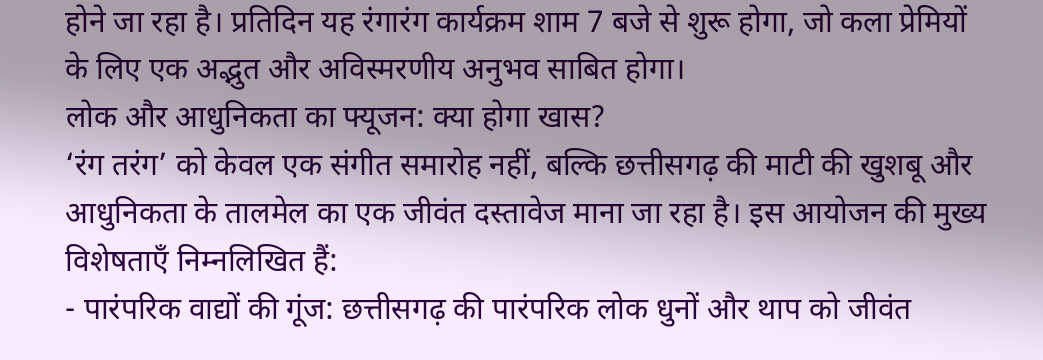होने जा रहा है। प्रतिदिन यह रंगारंग कार्यक्रम शाम 7 बजे से शुरू होगा, जो कला प्रेमियों के लिए एक अद्भुत और अविस्मरणीय अनुभव साबित होगा।
लोक और आधुनिकता का फ्यूजन: क्या होगा खास?
‘रंग तरंग’ को केवल एक संगीत समारोह नहीं, बल्कि छत्तीसगढ़ की माटी की खुशबू और आधुनिकता के तालमेल का एक जीवंत दस्तावेज माना जा रहा है। इस आयोजन की मुख्य विशेषताएँ निम्नलिखित हैं:
- पारंपरिक वाद्यों की गूंज: छत्तीसगढ़ की पारंपरिक लोक धुनों और थाप को जीवंत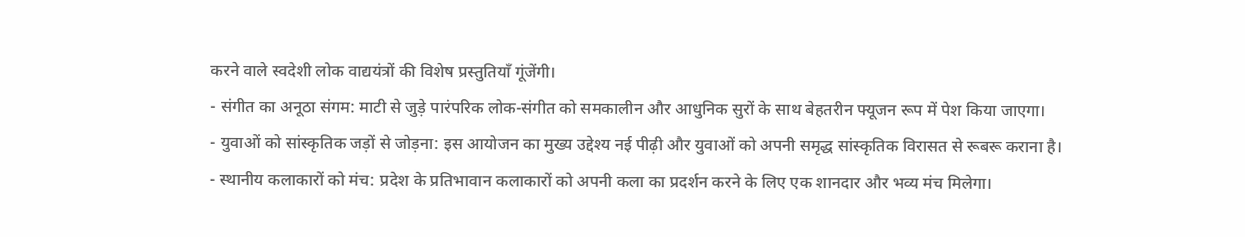करने वाले स्वदेशी लोक वाद्ययंत्रों की विशेष प्रस्तुतियाँ गूंजेंगी।
- संगीत का अनूठा संगम: माटी से जुड़े पारंपरिक लोक-संगीत को समकालीन और आधुनिक सुरों के साथ बेहतरीन फ्यूजन रूप में पेश किया जाएगा।
- युवाओं को सांस्कृतिक जड़ों से जोड़ना: इस आयोजन का मुख्य उद्देश्य नई पीढ़ी और युवाओं को अपनी समृद्ध सांस्कृतिक विरासत से रूबरू कराना है।
- स्थानीय कलाकारों को मंच: प्रदेश के प्रतिभावान कलाकारों को अपनी कला का प्रदर्शन करने के लिए एक शानदार और भव्य मंच मिलेगा।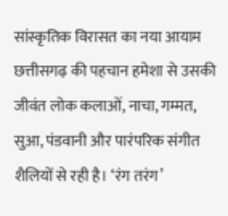सांस्कृतिक विरासत का नया आयाम
छत्तीसगढ़ की पहचान हमेशा से उसकी जीवंत लोक कलाओं, नाचा, गम्मत, सुआ, पंडवानी और पारंपरिक संगीत शैलियों से रही है। ‘रंग तरंग’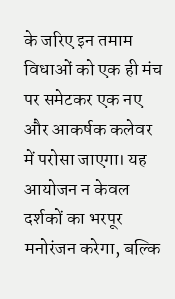के जरिए इन तमाम विधाओं को एक ही मंच पर समेटकर एक नए और आकर्षक कलेवर में परोसा जाएगा। यह आयोजन न केवल दर्शकों का भरपूर मनोरंजन करेगा, बल्कि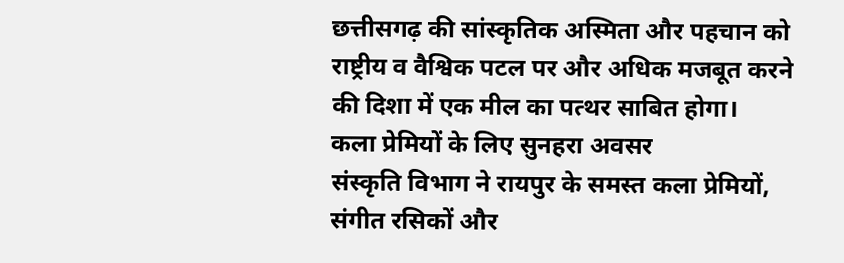छत्तीसगढ़ की सांस्कृतिक अस्मिता और पहचान को राष्ट्रीय व वैश्विक पटल पर और अधिक मजबूत करने की दिशा में एक मील का पत्थर साबित होगा।
कला प्रेमियों के लिए सुनहरा अवसर
संस्कृति विभाग ने रायपुर के समस्त कला प्रेमियों, संगीत रसिकों और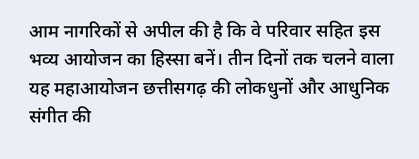आम नागरिकों से अपील की है कि वे परिवार सहित इस भव्य आयोजन का हिस्सा बनें। तीन दिनों तक चलने वाला यह महाआयोजन छत्तीसगढ़ की लोकधुनों और आधुनिक संगीत की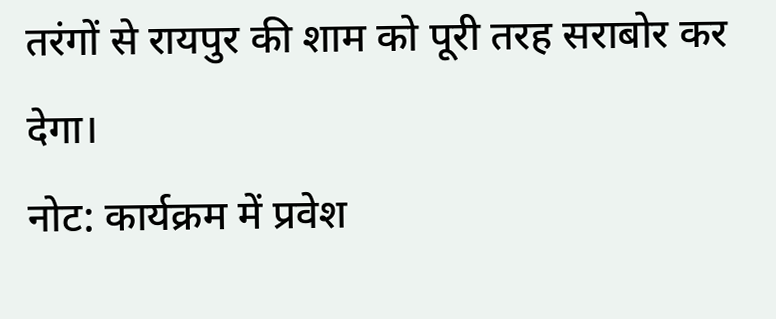तरंगों से रायपुर की शाम को पूरी तरह सराबोर कर देगा।
नोट: कार्यक्रम में प्रवेश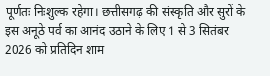पूर्णतः निःशुल्क रहेगा। छत्तीसगढ़ की संस्कृति और सुरों के इस अनूठे पर्व का आनंद उठाने के लिए 1 से 3 सितंबर 2026 को प्रतिदिन शाम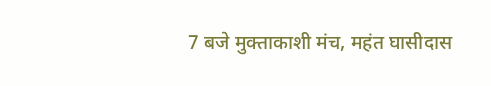7 बजे मुक्ताकाशी मंच, महंत घासीदास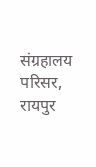संग्रहालय परिसर, रायपुर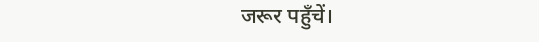जरूर पहुँचें।